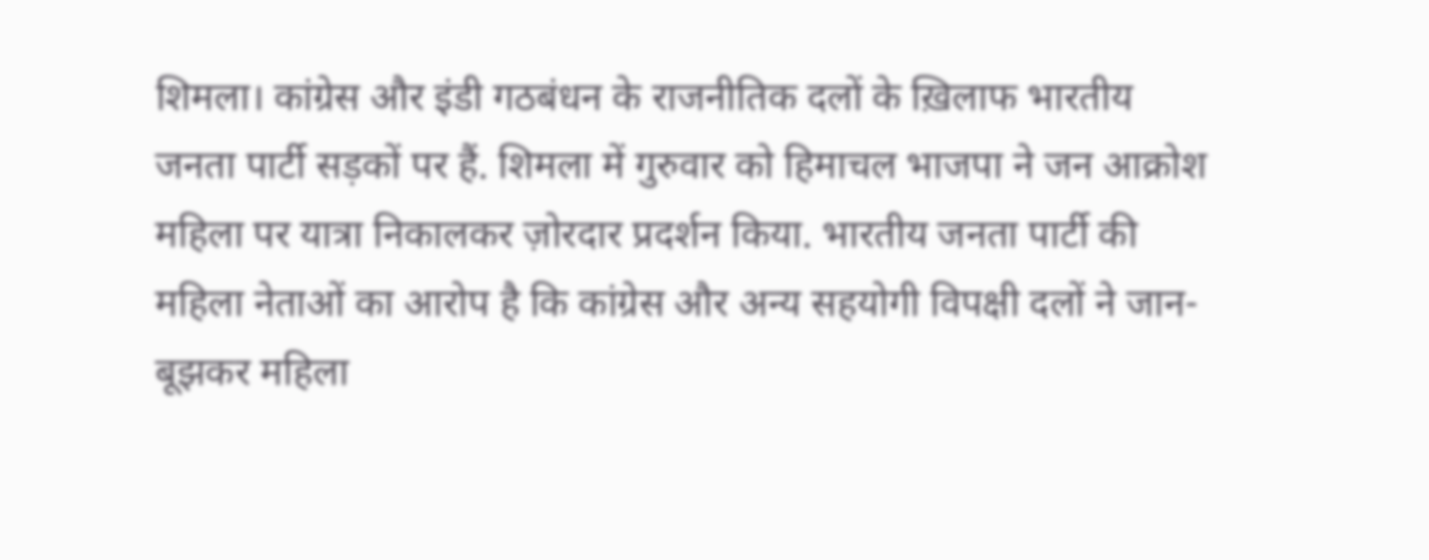शिमला। कांग्रेस और इंडी गठबंधन के राजनीतिक दलों के ख़िलाफ भारतीय जनता पार्टी सड़कों पर हैं. शिमला में गुरुवार को हिमाचल भाजपा ने जन आक्रोश महिला पर यात्रा निकालकर ज़ोरदार प्रदर्शन किया. भारतीय जनता पार्टी की महिला नेताओं का आरोप है कि कांग्रेस और अन्य सहयोगी विपक्षी दलों ने जान-बूझकर महिला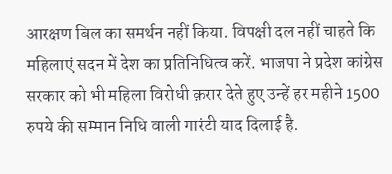आरक्षण बिल का समर्थन नहीं किया. विपक्षी दल नहीं चाहते कि महिलाएं सदन में देश का प्रतिनिधित्व करें. भाजपा ने प्रदेश कांग्रेस सरकार को भी महिला विरोधी क़रार देते हुए उन्हें हर महीने 1500 रुपये की सम्मान निधि वाली गारंटी याद दिलाई है.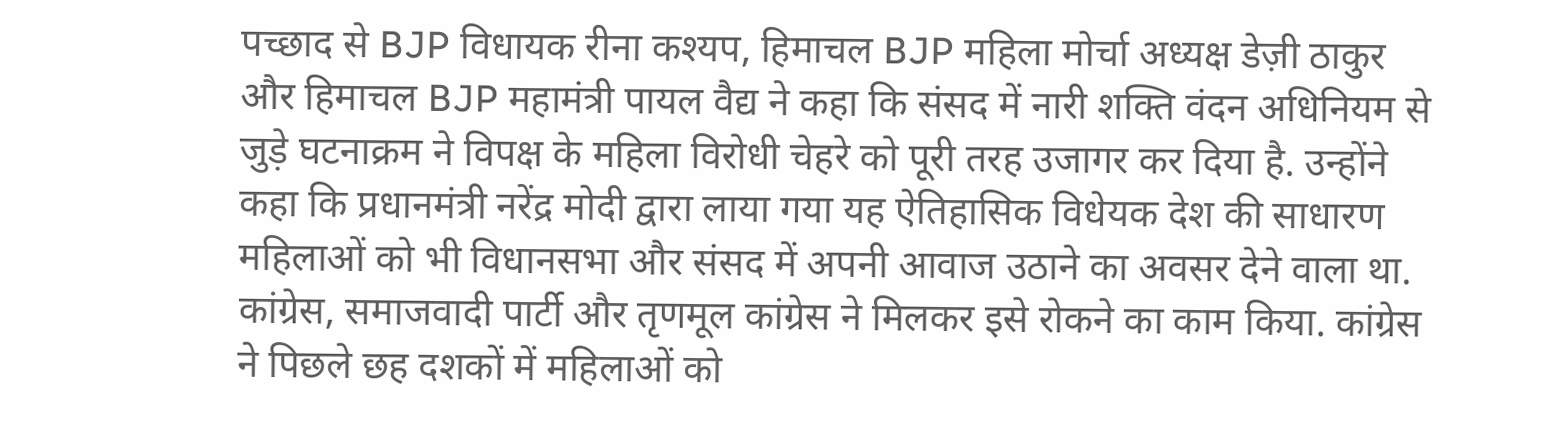पच्छाद से BJP विधायक रीना कश्यप, हिमाचल BJP महिला मोर्चा अध्यक्ष डेज़ी ठाकुर और हिमाचल BJP महामंत्री पायल वैद्य ने कहा कि संसद में नारी शक्ति वंदन अधिनियम से जुड़े घटनाक्रम ने विपक्ष के महिला विरोधी चेहरे को पूरी तरह उजागर कर दिया है. उन्होंने कहा कि प्रधानमंत्री नरेंद्र मोदी द्वारा लाया गया यह ऐतिहासिक विधेयक देश की साधारण महिलाओं को भी विधानसभा और संसद में अपनी आवाज उठाने का अवसर देने वाला था. कांग्रेस, समाजवादी पार्टी और तृणमूल कांग्रेस ने मिलकर इसे रोकने का काम किया. कांग्रेस ने पिछले छह दशकों में महिलाओं को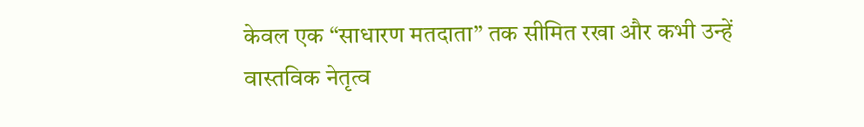केवल एक “साधारण मतदाता” तक सीमित रखा और कभी उन्हें वास्तविक नेतृत्व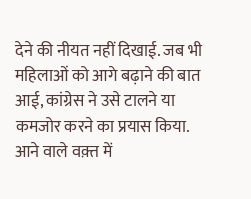देने की नीयत नहीं दिखाई. जब भी महिलाओं को आगे बढ़ाने की बात आई, कांग्रेस ने उसे टालने या कमजोर करने का प्रयास किया. आने वाले वक़्त में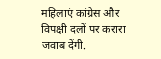महिलाएं कांग्रेस और विपक्षी दलों पर करारा जवाब देंगी.